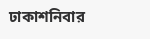ঢাকাশনিবার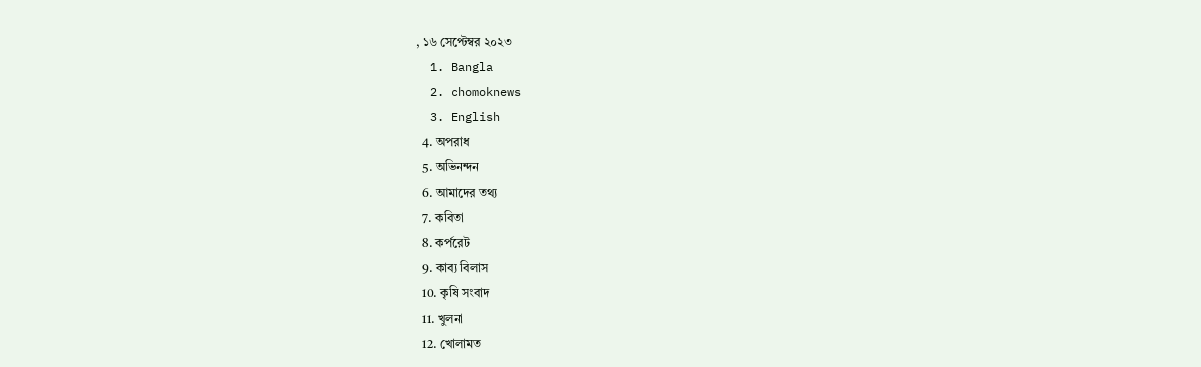, ১৬ সেপ্টেম্বর ২০২৩
  1. Bangla
  2. chomoknews
  3. English
  4. অপরাধ
  5. অভিনন্দন
  6. আমাদের তথ্য
  7. কবিতা
  8. কর্পরেট
  9. কাব্য বিলাস
  10. কৃষি সংবাদ
  11. খুলনা
  12. খোলামত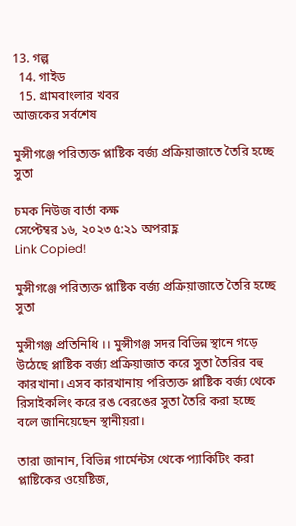13. গল্প
  14. গাইড
  15. গ্রামবাংলার খবর
আজকের সর্বশেষ

মুন্সীগঞ্জে পরিত্যক্ত প্লাষ্টিক বর্জ্য প্রক্রিয়াজাতে তৈরি হচ্ছে সুতা

চমক নিউজ বার্তা কক্ষ
সেপ্টেম্বর ১৬, ২০২৩ ৫:২১ অপরাহ্ণ
Link Copied!

মুন্সীগঞ্জে পরিত্যক্ত প্লাষ্টিক বর্জ্য প্রক্রিয়াজাতে তৈরি হচ্ছে সুতা

মুন্সীগঞ্জ প্রতিনিধি ।। মুন্সীগঞ্জ সদর বিভিন্ন স্থানে গড়ে উঠেছে প্লাষ্টিক বর্জ্য প্রক্রিয়াজাত করে সুতা তৈরির বহু কারখানা। এসব কারখানায় পরিত্যক্ত প্লাষ্টিক বর্জ্য থেকে রিসাইকলিং করে রঙ বেরঙের সুতা তৈরি করা হচ্ছে বলে জানিয়েছেন স্থানীয়রা।

তারা জানান, বিভিন্ন গার্মেন্টস থেকে প্যাকিটিং করা প্লাষ্টিকের ওয়েষ্টিজ,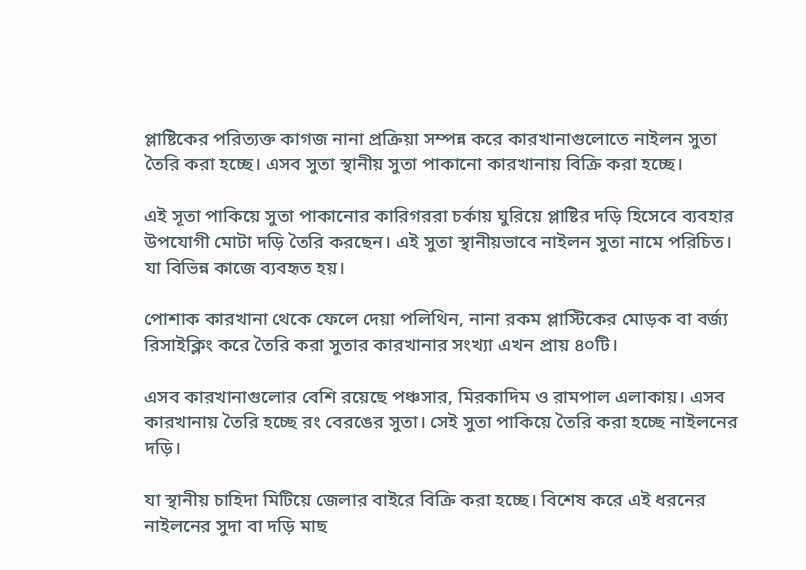প্লাষ্টিকের পরিত্যক্ত কাগজ নানা প্রক্রিয়া সম্পন্ন করে কারখানাগুলোতে নাইলন সুতা তৈরি করা হচ্ছে। এসব সুতা স্থানীয় সুতা পাকানো কারখানায় বিক্রি করা হচ্ছে।

এই সূতা পাকিয়ে সুতা পাকানোর কারিগররা চর্কায় ঘুরিয়ে প্লাষ্টির দড়ি হিসেবে ব্যবহার উপযোগী মোটা দড়ি তৈরি করছেন। এই সুতা স্থানীয়ভাবে নাইলন সুতা নামে পরিচিত। যা বিভিন্ন কাজে ব্যবহৃত হয়।

পোশাক কারখানা থেকে ফেলে দেয়া পলিথিন, নানা রকম প্লাস্টিকের মোড়ক বা বর্জ্য রিসাইক্লিং করে তৈরি করা সুতার কারখানার সংখ্যা এখন প্রায় ৪০টি।

এসব কারখানাগুলোর বেশি রয়েছে পঞ্চসার, মিরকাদিম ও রামপাল এলাকায়। এসব কারখানায় তৈরি হচ্ছে রং বেরঙের সুতা। সেই সুতা পাকিয়ে তৈরি করা হচ্ছে নাইলনের দড়ি।

যা স্থানীয় চাহিদা মিটিয়ে জেলার বাইরে বিক্রি করা হচ্ছে। বিশেষ করে এই ধরনের নাইলনের সুদা বা দড়ি মাছ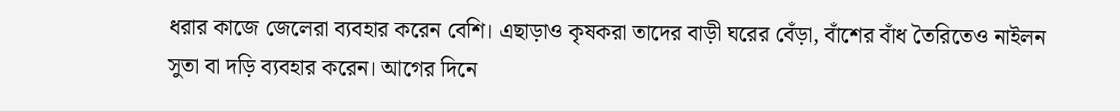ধরার কাজে জেলেরা ব্যবহার করেন বেশি। এছাড়াও কৃষকরা তাদের বাড়ী ঘরের বেঁড়া, বাঁশের বাঁধ তৈরিতেও নাইলন সুতা বা দড়ি ব্যবহার করেন। আগের দিনে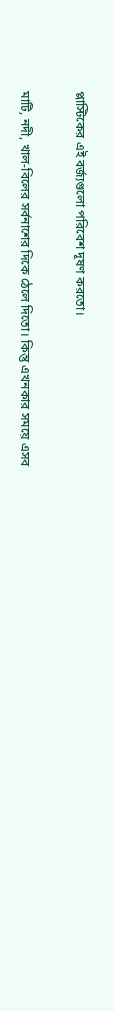প্লাস্টিকের এই বর্জ্যগুলো পরিবেশ দূষণ করতো।

মাটি, নদী, খাল-বিলের সর্বনাশের দিকে ঠেলে দিতো। কিন্তু এখনকার সময়ে এসব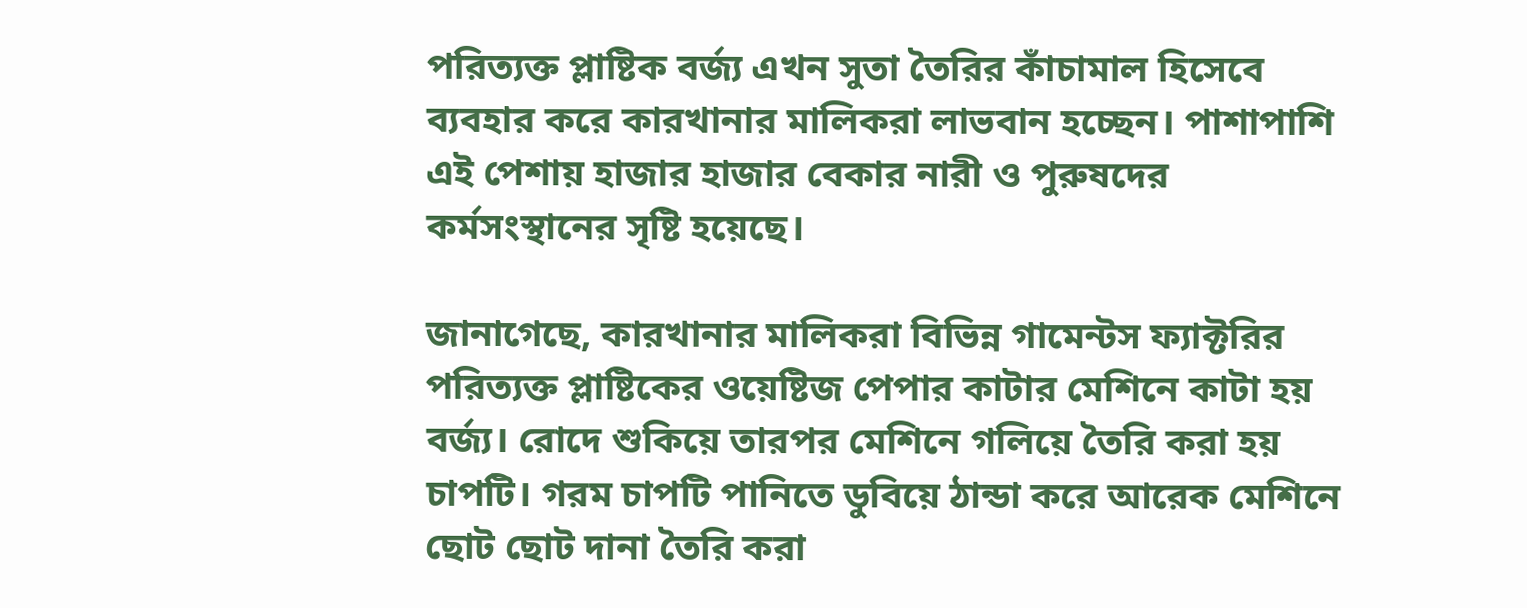পরিত্যক্ত প্লাষ্টিক বর্জ্য এখন সুতা তৈরির কাঁচামাল হিসেবে ব্যবহার করে কারখানার মালিকরা লাভবান হচ্ছেন। পাশাপাশি এই পেশায় হাজার হাজার বেকার নারী ও পুরুষদের কর্মসংস্থানের সৃষ্টি হয়েছে।

জানাগেছে, কারখানার মালিকরা বিভিন্ন গামেন্টস ফ্যাক্টরির পরিত্যক্ত প্লাষ্টিকের ওয়েষ্টিজ পেপার কাটার মেশিনে কাটা হয় বর্জ্য। রোদে শুকিয়ে তারপর মেশিনে গলিয়ে তৈরি করা হয় চাপটি। গরম চাপটি পানিতে ডুবিয়ে ঠান্ডা করে আরেক মেশিনে ছোট ছোট দানা তৈরি করা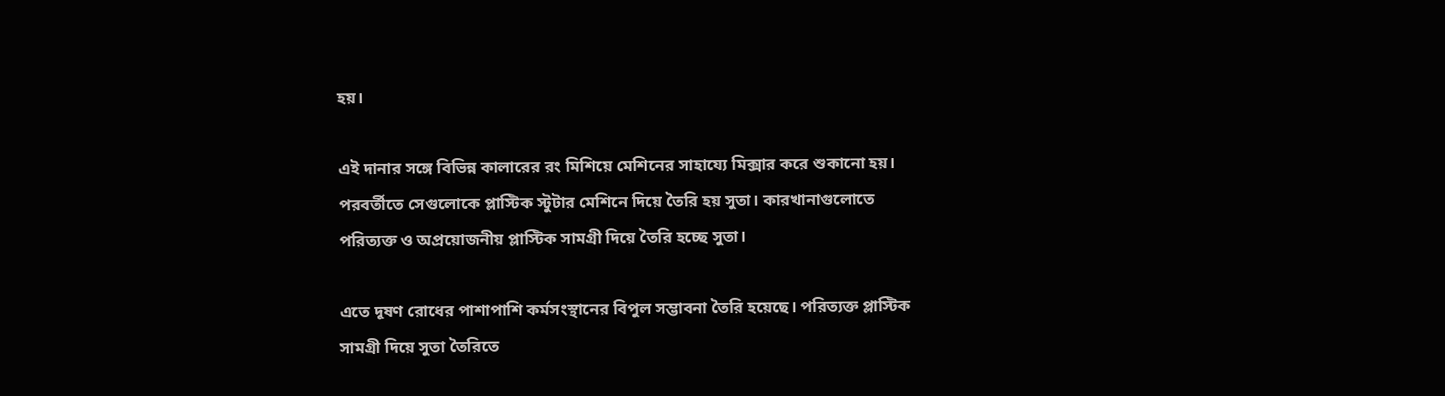হয়।

এই দানার সঙ্গে বিভিন্ন কালারের রং মিশিয়ে মেশিনের সাহায্যে মিক্সার করে শুকানো হয়। পরবর্তীতে সেগুলোকে প্লাস্টিক স্টুটার মেশিনে দিয়ে তৈরি হয় সুতা। কারখানাগুলোতে পরিত্যক্ত ও অপ্রয়োজনীয় প্লাস্টিক সামগ্রী দিয়ে তৈরি হচ্ছে সুতা।

এতে দূষণ রোধের পাশাপাশি কর্মসংস্থানের বিপুল সম্ভাবনা তৈরি হয়েছে। পরিত্যক্ত প্লাস্টিক সামগ্রী দিয়ে সুতা তৈরিতে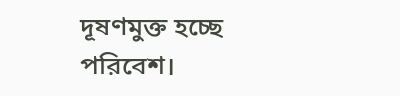দূষণমুক্ত হচ্ছে পরিবেশ।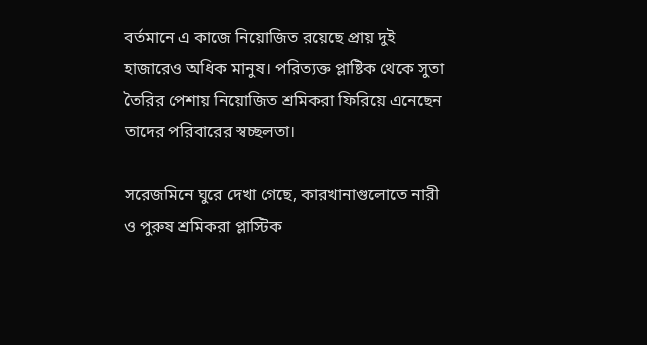বর্তমানে এ কাজে নিয়োজিত রয়েছে প্রায় দুই হাজারেও অধিক মানুষ। পরিত্যক্ত প্লাষ্টিক থেকে সুতা তৈরির পেশায় নিয়োজিত শ্রমিকরা ফিরিয়ে এনেছেন তাদের পরিবারের স্বচ্ছলতা।

সরেজমিনে ঘুরে দেখা গেছে, কারখানাগুলোতে নারী ও পুরুষ শ্রমিকরা প্লাস্টিক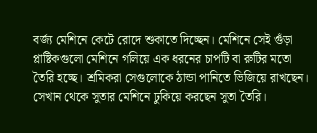বর্জ্য মেশিনে কেটে রোদে শুকাতে দিচ্ছেন। মেশিনে সেই গুঁড়া প্লাষ্টিকগুলো মেশিনে গলিয়ে এক ধরনের চাপটি বা রুটির মতো তৈরি হচ্ছে। শ্রমিকরা সেগুলোকে ঠান্ডা পানিতে ভিজিয়ে রাখছেন। সেখান থেকে সুতার মেশিনে ঢুকিয়ে করছেন সুতা তৈরি।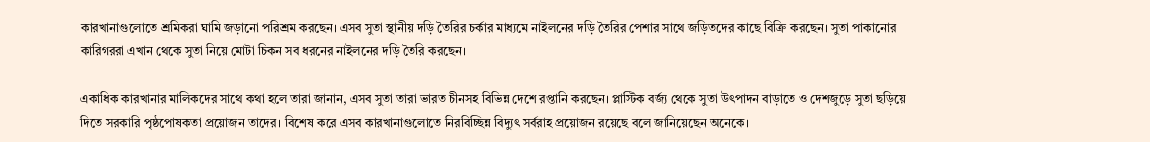কারখানাগুলোতে শ্রমিকরা ঘামি জড়ানো পরিশ্রম করছেন। এসব সুতা স্থানীয় দড়ি তৈরির চর্কার মাধ্যমে নাইলনের দড়ি তৈরির পেশার সাথে জড়িতদের কাছে বিক্রি করছেন। সুতা পাকানোর কারিগররা এখান থেকে সুতা নিয়ে মোটা চিকন সব ধরনের নাইলনের দড়ি তৈরি করছেন।

একাধিক কারখানার মালিকদের সাথে কথা হলে তারা জানান, এসব সুতা তারা ভারত চীনসহ বিভিন্ন দেশে রপ্তানি করছেন। প্লাস্টিক বর্জ্য থেকে সুতা উৎপাদন বাড়াতে ও দেশজুড়ে সুতা ছড়িয়ে দিতে সরকারি পৃষ্ঠপোষকতা প্রয়োজন তাদের। বিশেষ করে এসব কারখানাগুলোতে নিরবিচ্ছিন্ন বিদ্যুৎ সর্বরাহ প্রয়োজন রয়েছে বলে জানিয়েছেন অনেকে।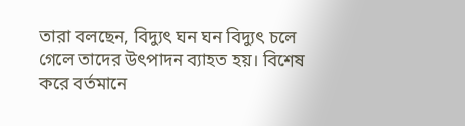তারা বলছেন, বিদ্যুৎ ঘন ঘন বিদ্যুৎ চলে গেলে তাদের উৎপাদন ব্যাহত হয়। বিশেষ করে বর্তমানে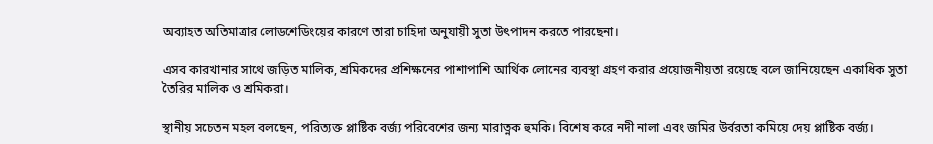অব্যাহত অতিমাত্রার লোডশেডিংয়ের কারণে তারা চাহিদা অনুযায়ী সুতা উৎপাদন করতে পারছেনা।

এসব কারখানার সাথে জড়িত মালিক, শ্রমিকদের প্রশিক্ষনের পাশাপাশি আর্থিক লোনের ব্যবস্থা গ্রহণ করার প্রয়োজনীয়তা রয়েছে বলে জানিয়েছেন একাধিক সুতা তৈরির মালিক ও শ্রমিকরা।

স্থানীয় সচেতন মহল বলছেন, পরিত্যক্ত প্লাষ্টিক বর্জ্য পরিবেশের জন্য মারাত্নক হুমকি। বিশেষ করে নদী নালা এবং জমির উর্বরতা কমিয়ে দেয় প্লাষ্টিক বর্জ্য।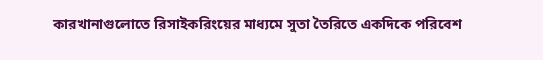কারখানাগুলোতে রিসাইকরিংয়ের মাধ্যমে সুতা তৈরিতে একদিকে পরিবেশ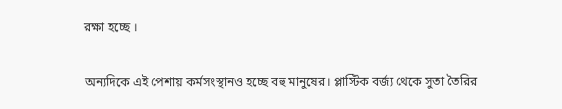রক্ষা হচ্ছে ।

অন্যদিকে এই পেশায় কর্মসংস্থানও হচ্ছে বহু মানুষের। প্লাস্টিক বর্জ্য থেকে সুতা তৈরির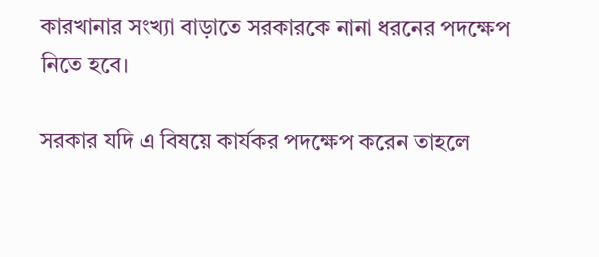কারখানার সংখ্যা বাড়াতে সরকারকে নানা ধরনের পদক্ষেপ নিতে হবে।

সরকার যদি এ বিষয়ে কার্যকর পদক্ষেপ করেন তাহলে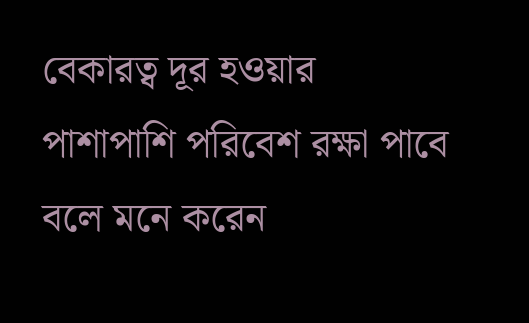বেকারত্ব দূর হওয়ার পাশাপাশি পরিবেশ রক্ষা পাবে বলে মনে করেন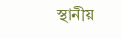স্থানীয়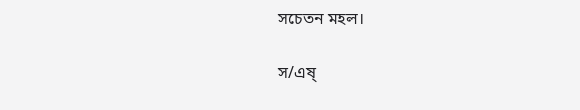সচেতন মহল।

স/এষ্